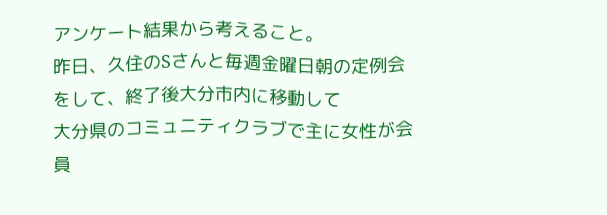アンケート結果から考えること。
昨日、久住のSさんと毎週金曜日朝の定例会をして、終了後大分市内に移動して
大分県のコミュニティクラブで主に女性が会員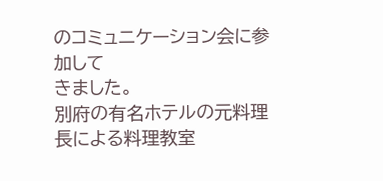のコミュニケーション会に参加して
きました。
別府の有名ホテルの元料理長による料理教室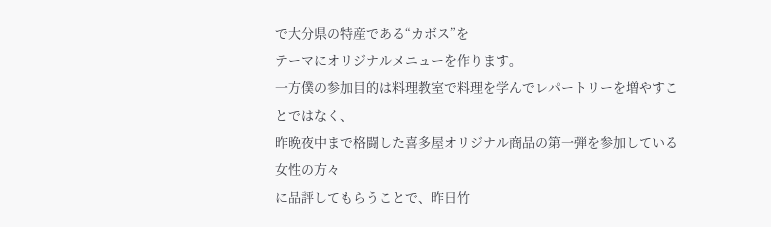で大分県の特産である“カボス”を
テーマにオリジナルメニューを作ります。
一方僕の参加目的は料理教室で料理を学んでレパートリーを増やすことではなく、
昨晩夜中まで格闘した喜多屋オリジナル商品の第一弾を参加している女性の方々
に品評してもらうことで、昨日竹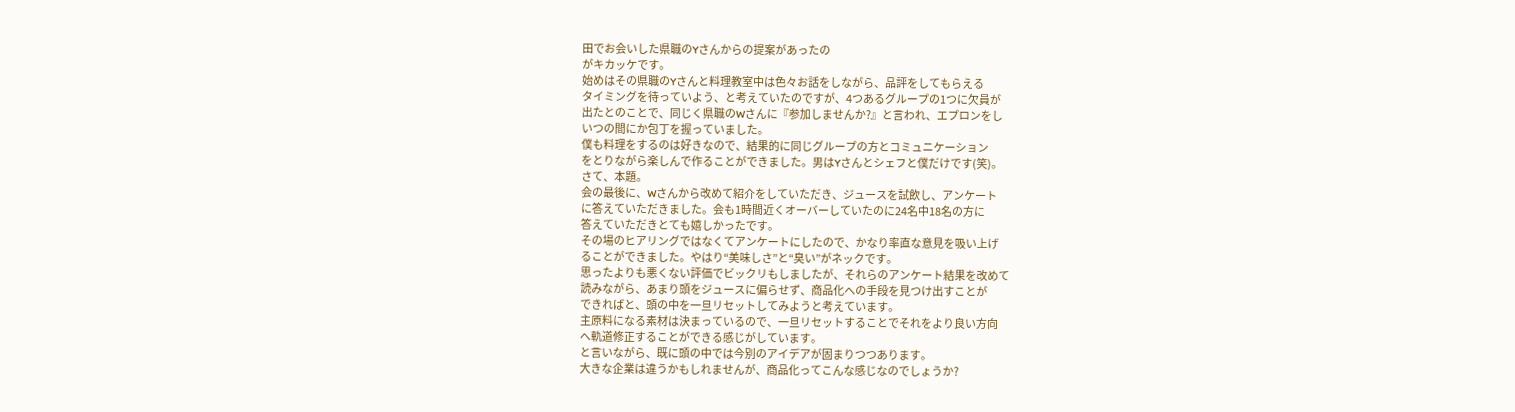田でお会いした県職のYさんからの提案があったの
がキカッケです。
始めはその県職のYさんと料理教室中は色々お話をしながら、品評をしてもらえる
タイミングを待っていよう、と考えていたのですが、4つあるグループの1つに欠員が
出たとのことで、同じく県職のWさんに『参加しませんか?』と言われ、エプロンをし
いつの間にか包丁を握っていました。
僕も料理をするのは好きなので、結果的に同じグループの方とコミュニケーション
をとりながら楽しんで作ることができました。男はYさんとシェフと僕だけです(笑)。
さて、本題。
会の最後に、Wさんから改めて紹介をしていただき、ジュースを試飲し、アンケート
に答えていただきました。会も1時間近くオーバーしていたのに24名中18名の方に
答えていただきとても嬉しかったです。
その場のヒアリングではなくてアンケートにしたので、かなり率直な意見を吸い上げ
ることができました。やはり“美味しさ”と“臭い”がネックです。
思ったよりも悪くない評価でビックリもしましたが、それらのアンケート結果を改めて
読みながら、あまり頭をジュースに偏らせず、商品化への手段を見つけ出すことが
できればと、頭の中を一旦リセットしてみようと考えています。
主原料になる素材は決まっているので、一旦リセットすることでそれをより良い方向
へ軌道修正することができる感じがしています。
と言いながら、既に頭の中では今別のアイデアが固まりつつあります。
大きな企業は違うかもしれませんが、商品化ってこんな感じなのでしょうか?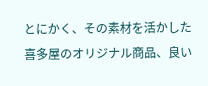とにかく、その素材を活かした喜多屋のオリジナル商品、良い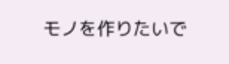モノを作りたいで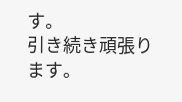す。
引き続き頑張ります。